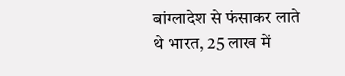बांग्लादेश से फंसाकर लाते थे भारत, 25 लाख में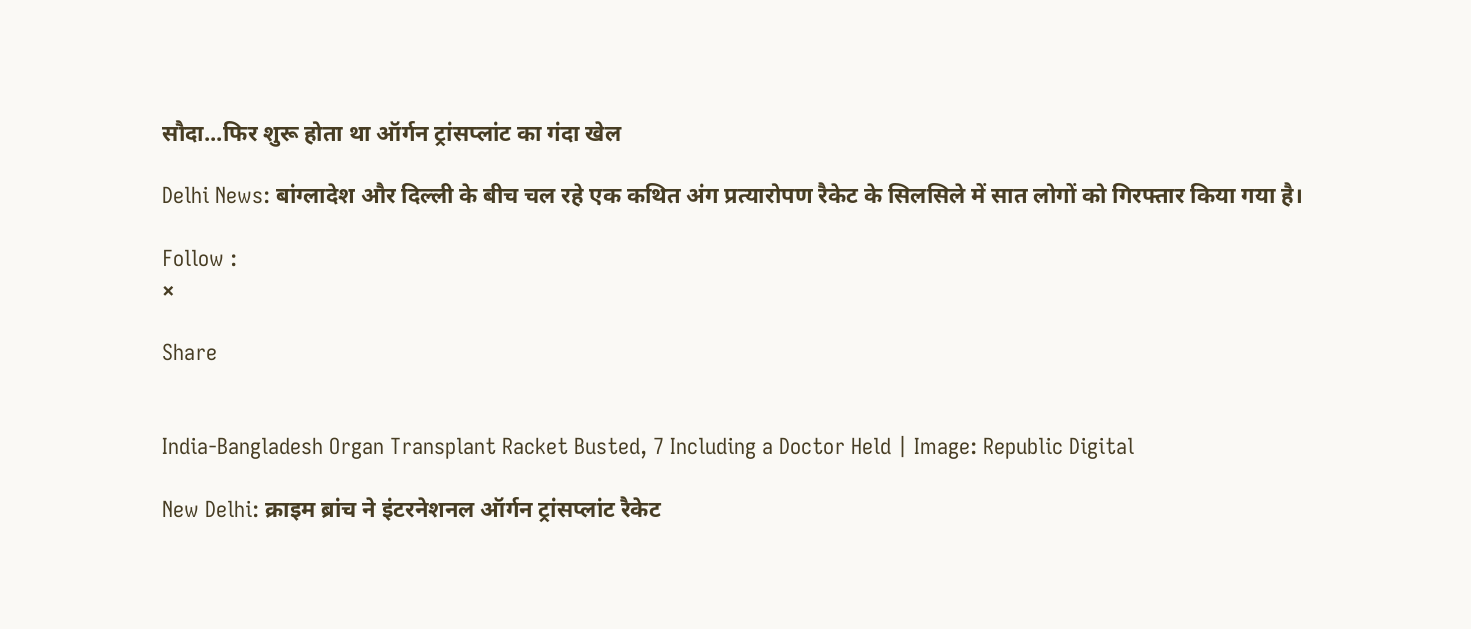सौदा...फिर शुरू होता था ऑर्गन ट्रांसप्लांट का गंदा खेल

Delhi News: बांग्लादेश और दिल्ली के बीच चल रहे एक कथित अंग प्रत्यारोपण रैकेट के सिलसिले में सात लोगों को गिरफ्तार किया गया है।

Follow :
×

Share


India-Bangladesh Organ Transplant Racket Busted, 7 Including a Doctor Held | Image: Republic Digital

New Delhi: क्राइम ब्रांच ने इंटरनेशनल ऑर्गन ट्रांसप्लांट रैकेट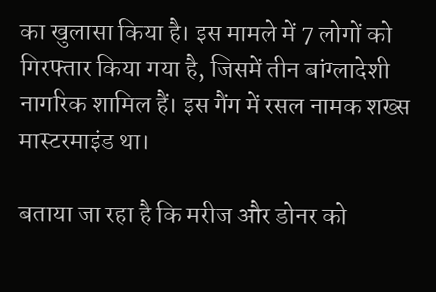का खुलासा किया है। इस मामले में 7 लोगों को गिरफ्तार किया गया है, जिसमें तीन बांग्लादेशी नागरिक शामिल हैं। इस गैंग में रसल नामक शख्स मास्टरमाइंड था।

बताया जा रहा है कि मरीज और डोनर को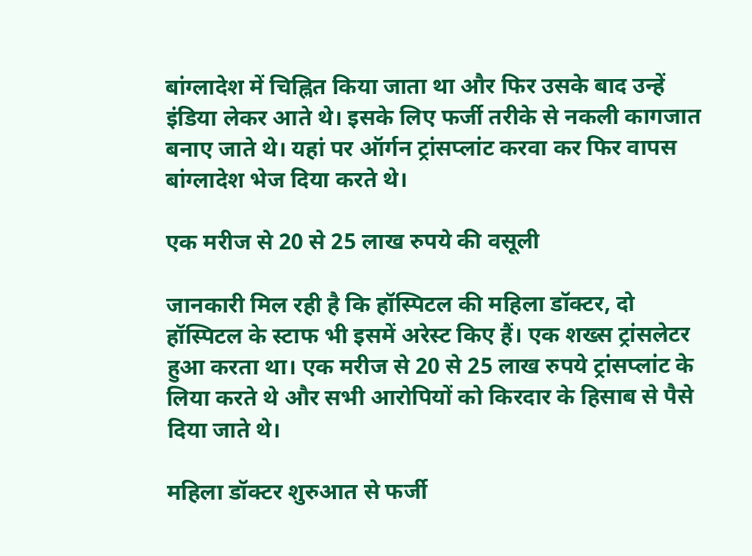बांग्लादेश में चिह्नित किया जाता था और फिर उसके बाद उन्हें इंडिया लेकर आते थे। इसके लिए फर्जी तरीके से नकली कागजात बनाए जाते थे। यहां पर ऑर्गन ट्रांसप्लांट करवा कर फिर वापस बांग्लादेश भेज दिया करते थे।

एक मरीज से 20 से 25 लाख रुपये की वसूली

जानकारी मिल रही है कि हॉस्पिटल की महिला डॉक्टर, दो हॉस्पिटल के स्टाफ भी इसमें अरेस्ट किए हैं। एक शख्स ट्रांसलेटर हुआ करता था। एक मरीज से 20 से 25 लाख रुपये ट्रांसप्लांट के लिया करते थे और सभी आरोपियों को किरदार के हिसाब से पैसे दिया जाते थे।

महिला डॉक्टर शुरुआत से फर्जी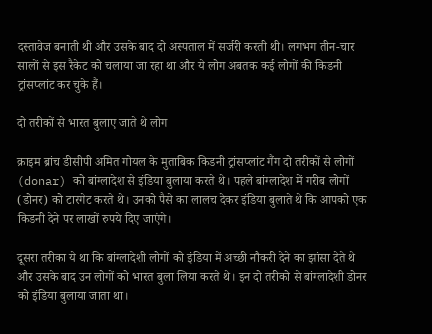दस्तावेज बनाती थी और उसके बाद दो अस्पताल में सर्जरी करती थी। लगभग तीन-चार सालों से इस रैकेट को चलाया जा रहा था और ये लोग अबतक कई लोगों की किडनी ट्रांसप्लांट कर चुके हैं।

दो तरीकों से भारत बुलाए जाते थे लोग

क्राइम ब्रांच डीसीपी अमित गोयल के मुताबिक किडनी ट्रांसप्लांट गैंग दो तरीकों से लोगों (donar) को बांग्लादेश से इंडिया बुलाया करते थे। पहले बांग्लादेश में गरीब लोगों (डोनर) को टारगेट करते थे। उनको पैसे का लालच देकर इंडिया बुलाते थे कि आपको एक किडनी देने पर लाखों रुपये दिए जाएंगे।

दूसरा तरीका ये था कि बांग्लादेशी लोगों को इंडिया में अच्छी नौकरी देने का झांसा देते थे और उसके बाद उन लोगों को भारत बुला लिया करते थे। इन दो तरीको से बांग्लादेशी डोनर को इंडिया बुलाया जाता था।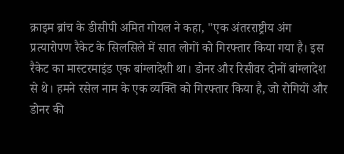क्राइम ब्रांच के डीसीपी अमित गोयल ने कहा, "एक अंतरराष्ट्रीय अंग प्रत्यारोपण रैकेट के सिलसिले में सात लोगों को गिरफ्तार किया गया है। इस रैकेट का मास्टरमाइंड एक बांग्लादेशी था। डोनर और रिसीवर दोनों बांग्लादेश से थे। हमने रसेल नाम के एक व्यक्ति को गिरफ्तार किया है, जो रोगियों और डोनर की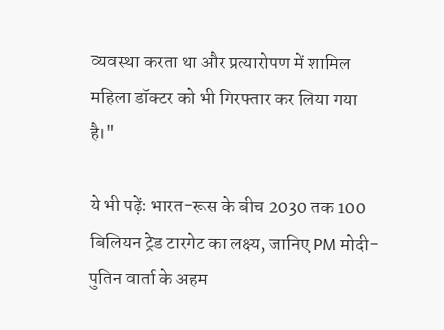व्यवस्था करता था और प्रत्यारोपण में शामिल महिला डॉक्टर को भी गिरफ्तार कर लिया गया है।"

ये भी पढ़ेंः भारत-रूस के बीच 2030 तक 100 बिलियन ट्रेड टारगेट का लक्ष्य, जानिए PM मोदी-पुतिन वार्ता के अहम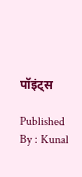पॉइंट्स

Published By : Kunal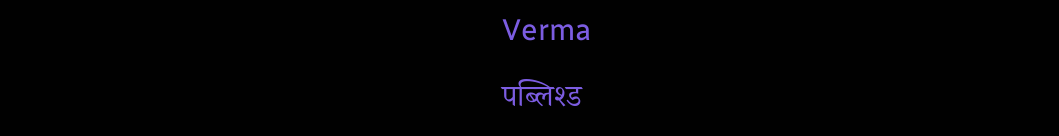Verma

पब्लिश्ड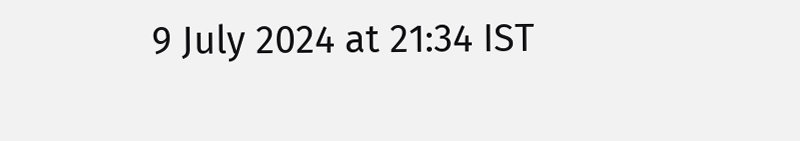9 July 2024 at 21:34 IST